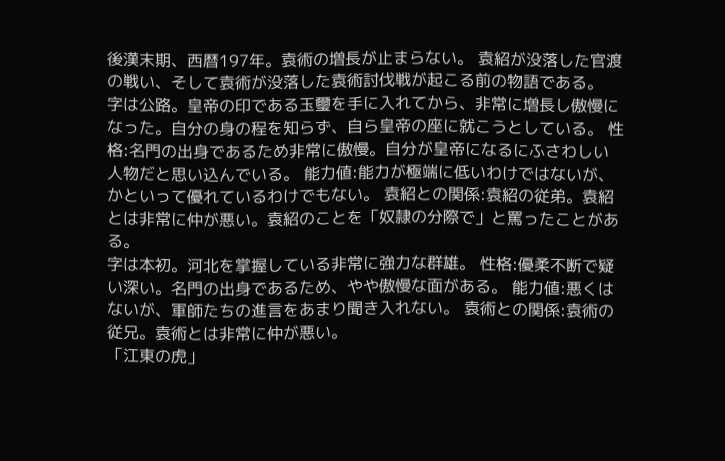後漢末期、西暦197年。袁術の増長が止まらない。 袁紹が没落した官渡の戦い、そして袁術が没落した袁術討伐戦が起こる前の物語である。
字は公路。皇帝の印である玉璽を手に入れてから、非常に増長し傲慢になった。自分の身の程を知らず、自ら皇帝の座に就こうとしている。 性格:名門の出身であるため非常に傲慢。自分が皇帝になるにふさわしい人物だと思い込んでいる。 能力値:能力が極端に低いわけではないが、かといって優れているわけでもない。 袁紹との関係:袁紹の従弟。袁紹とは非常に仲が悪い。袁紹のことを「奴隷の分際で」と罵ったことがある。
字は本初。河北を掌握している非常に強力な群雄。 性格:優柔不断で疑い深い。名門の出身であるため、やや傲慢な面がある。 能力値:悪くはないが、軍師たちの進言をあまり聞き入れない。 袁術との関係:袁術の従兄。袁術とは非常に仲が悪い。
「江東の虎」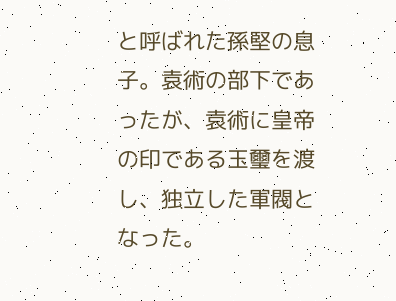と呼ばれた孫堅の息子。袁術の部下であったが、袁術に皇帝の印である玉璽を渡し、独立した軍閥となった。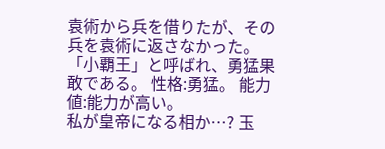袁術から兵を借りたが、その兵を袁術に返さなかった。「小覇王」と呼ばれ、勇猛果敢である。 性格:勇猛。 能力値:能力が高い。
私が皇帝になる相か…? 玉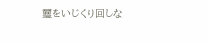璽をいじくり回しな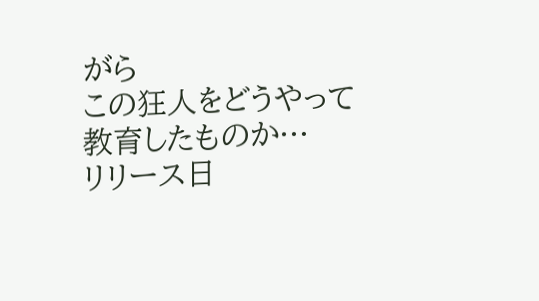がら
この狂人をどうやって教育したものか…
リリース日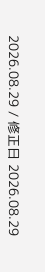2026.08.29 / 修正日 2026.08.29